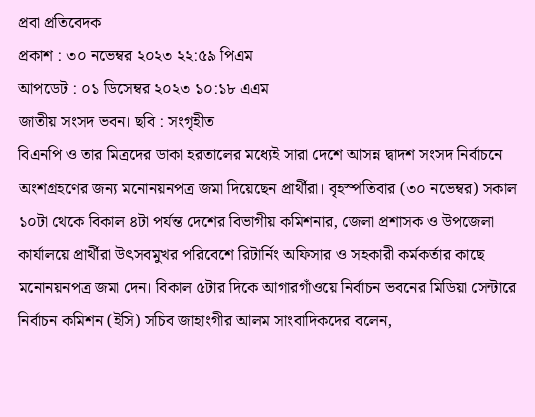প্রবা প্রতিবেদক
প্রকাশ : ৩০ নভেম্বর ২০২৩ ২২:৫৯ পিএম
আপডেট : ০১ ডিসেম্বর ২০২৩ ১০:১৮ এএম
জাতীয় সংসদ ভবন। ছবি : সংগৃহীত
বিএনপি ও তার মিত্রদের ডাকা হরতালের মধ্যেই সারা দেশে আসন্ন দ্বাদশ সংসদ নির্বাচনে অংশগ্রহণের জন্য মনোনয়নপত্র জমা দিয়েছেন প্রার্থীরা। বৃহস্পতিবার (৩০ নভেম্বর) সকাল ১০টা থেকে বিকাল ৪টা পর্যন্ত দেশের বিভাগীয় কমিশনার, জেলা প্রশাসক ও উপজেলা কার্যালয়ে প্রার্থীরা উৎসবমুখর পরিবেশে রিটার্নিং অফিসার ও সহকারী কর্মকর্তার কাছে মনোনয়নপত্র জমা দেন। বিকাল ৫টার দিকে আগারগাঁওয়ে নির্বাচন ভবনের মিডিয়া সেন্টারে নির্বাচন কমিশন (ইসি) সচিব জাহাংগীর আলম সাংবাদিকদের বলেন,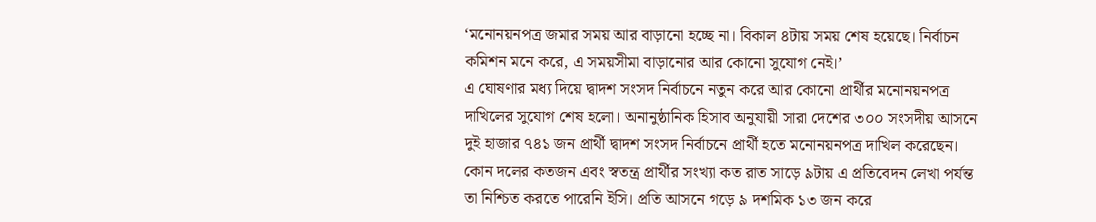‘মনোনয়নপত্র জমার সময় আর বাড়ানো হচ্ছে না। বিকাল ৪টায় সময় শেষ হয়েছে। নির্বাচন কমিশন মনে করে, এ সময়সীমা বাড়ানোর আর কোনো সুযোগ নেই।’
এ ঘোষণার মধ্য দিয়ে দ্বাদশ সংসদ নির্বাচনে নতুন করে আর কোনো প্রার্থীর মনোনয়নপত্র দাখিলের সুযোগ শেষ হলো। অনানুষ্ঠানিক হিসাব অনুযায়ী সারা দেশের ৩০০ সংসদীয় আসনে দুই হাজার ৭৪১ জন প্রার্থী দ্বাদশ সংসদ নির্বাচনে প্রার্থী হতে মনোনয়নপত্র দাখিল করেছেন। কোন দলের কতজন এবং স্বতন্ত্র প্রার্থীর সংখ্যা কত রাত সাড়ে ৯টায় এ প্রতিবেদন লেখা পর্যন্ত তা নিশ্চিত করতে পারেনি ইসি। প্রতি আসনে গড়ে ৯ দশমিক ১৩ জন করে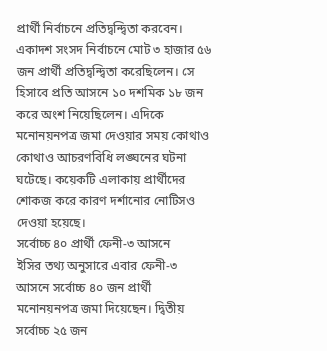প্রার্থী নির্বাচনে প্রতিদ্বন্দ্বিতা করবেন।
একাদশ সংসদ নির্বাচনে মোট ৩ হাজার ৫৬ জন প্রার্থী প্রতিদ্বন্দ্বিতা করেছিলেন। সে হিসাবে প্রতি আসনে ১০ দশমিক ১৮ জন করে অংশ নিয়েছিলেন। এদিকে মনোনয়নপত্র জমা দেওয়ার সময় কোথাও কোথাও আচরণবিধি লঙ্ঘনের ঘটনা ঘটেছে। কয়েকটি এলাকায় প্রার্থীদের শোকজ করে কারণ দর্শানোর নোটিসও দেওয়া হয়েছে।
সর্বোচ্চ ৪০ প্রার্থী ফেনী-৩ আসনে
ইসির তথ্য অনুসারে এবার ফেনী-৩ আসনে সর্বোচ্চ ৪০ জন প্রার্থী মনোনয়নপত্র জমা দিয়েছেন। দ্বিতীয় সর্বোচ্চ ২৫ জন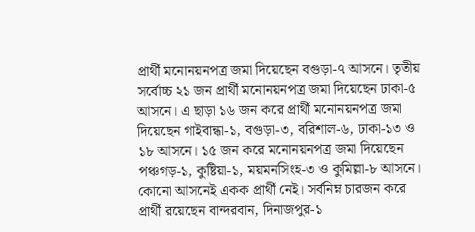প্রার্থী মনোনয়নপত্র জমা দিয়েছেন বগুড়া-৭ আসনে। তৃতীয় সর্বোচ্চ ২১ জন প্রার্থী মনোনয়নপত্র জমা দিয়েছেন ঢাকা-৫ আসনে। এ ছাড়া ১৬ জন করে প্রার্থী মনোনয়নপত্র জমা দিয়েছেন গাইবান্ধা-১, বগুড়া-৩, বরিশাল-৬, ঢাকা-১৩ ও ১৮ আসনে। ১৫ জন করে মনোনয়নপত্র জমা দিয়েছেন পঞ্চগড়-১, কুষ্টিয়া-১, ময়মনসিংহ-৩ ও কুমিল্লা-৮ আসনে। কোনো আসনেই একক প্রার্থী নেই। সর্বনিম্ন চারজন করে প্রার্থী রয়েছেন বান্দরবান, দিনাজপুর-১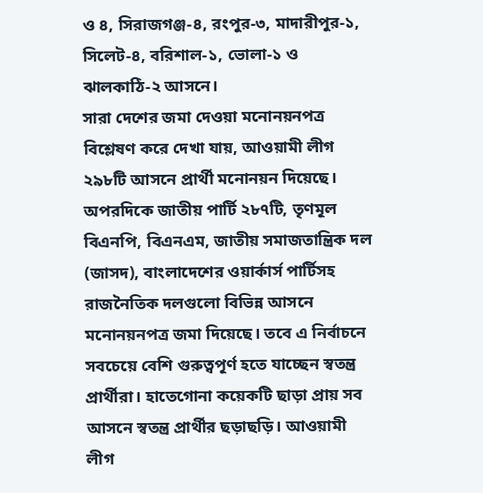ও ৪, সিরাজগঞ্জ-৪, রংপুর-৩, মাদারীপুর-১, সিলেট-৪, বরিশাল-১, ভোলা-১ ও ঝালকাঠি-২ আসনে।
সারা দেশের জমা দেওয়া মনোনয়নপত্র বিশ্লেষণ করে দেখা যায়, আওয়ামী লীগ ২৯৮টি আসনে প্রার্থী মনোনয়ন দিয়েছে। অপরদিকে জাতীয় পার্টি ২৮৭টি, তৃণমূল বিএনপি, বিএনএম, জাতীয় সমাজতান্ত্রিক দল (জাসদ), বাংলাদেশের ওয়ার্কার্স পার্টিসহ রাজনৈতিক দলগুলো বিভিন্ন আসনে মনোনয়নপত্র জমা দিয়েছে। তবে এ নির্বাচনে সবচেয়ে বেশি গুরুত্বপূর্ণ হতে যাচ্ছেন স্বতন্ত্র প্রার্থীরা। হাতেগোনা কয়েকটি ছাড়া প্রায় সব আসনে স্বতন্ত্র প্রার্থীর ছড়াছড়ি। আওয়ামী লীগ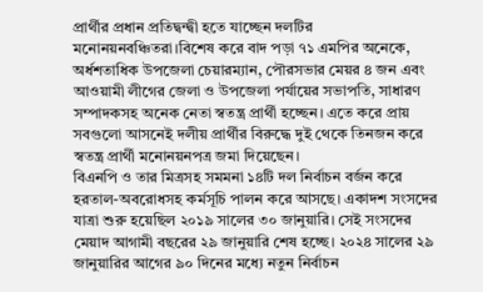প্রার্থীর প্রধান প্রতিদ্বন্দ্বী হতে যাচ্ছেন দলটির মনোনয়নবঞ্চিতরা।বিশেষ করে বাদ পড়া ৭১ এমপির অনেকে, অর্ধশতাধিক উপজেলা চেয়ারম্যান, পৌরসভার মেয়র ৪ জন এবং আওয়ামী লীগের জেলা ও উপজেলা পর্যায়ের সভাপতি, সাধারণ সম্পাদকসহ অনেক নেতা স্বতন্ত্র প্রার্থী হচ্ছেন। এতে করে প্রায় সবগুলো আসনেই দলীয় প্রার্থীর বিরুদ্ধে দুই থেকে তিনজন করে স্বতন্ত্র প্রার্থী মনোনয়নপত্র জমা দিয়েছেন।
বিএনপি ও তার মিত্রসহ সমমনা ১৪টি দল নির্বাচন বর্জন করে হরতাল-অবরোধসহ কর্মসূচি পালন করে আসছে। একাদশ সংসদের যাত্রা শুরু হয়েছিল ২০১৯ সালের ৩০ জানুয়ারি। সেই সংসদের মেয়াদ আগামী বছরের ২৯ জানুয়ারি শেষ হচ্ছে। ২০২৪ সালের ২৯ জানুয়ারির আগের ৯০ দিনের মধ্যে নতুন নির্বাচন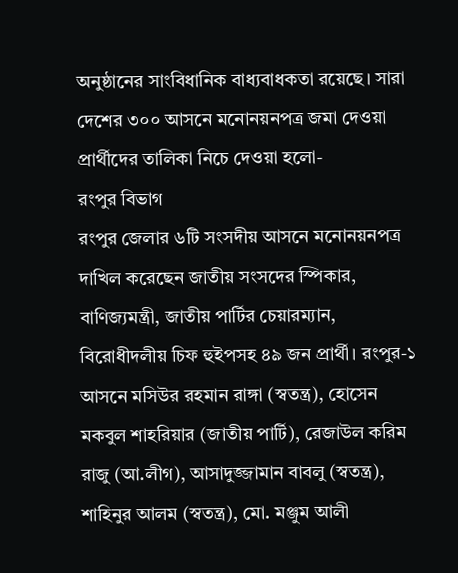অনুষ্ঠানের সাংবিধানিক বাধ্যবাধকতা রয়েছে। সারা দেশের ৩০০ আসনে মনোনয়নপত্র জমা দেওয়া প্রার্থীদের তালিকা নিচে দেওয়া হলো-
রংপুর বিভাগ
রংপুর জেলার ৬টি সংসদীয় আসনে মনোনয়নপত্র দাখিল করেছেন জাতীয় সংসদের স্পিকার, বাণিজ্যমন্ত্রী, জাতীয় পার্টির চেয়ারম্যান, বিরোধীদলীয় চিফ হুইপসহ ৪৯ জন প্রার্থী। রংপুর-১ আসনে মসিউর রহমান রাঙ্গা (স্বতন্ত্র), হোসেন মকবুল শাহরিয়ার (জাতীয় পার্টি), রেজাউল করিম রাজু (আ.লীগ), আসাদুজ্জামান বাবলু (স্বতন্ত্র), শাহিনুর আলম (স্বতন্ত্র), মো. মঞ্জুম আলী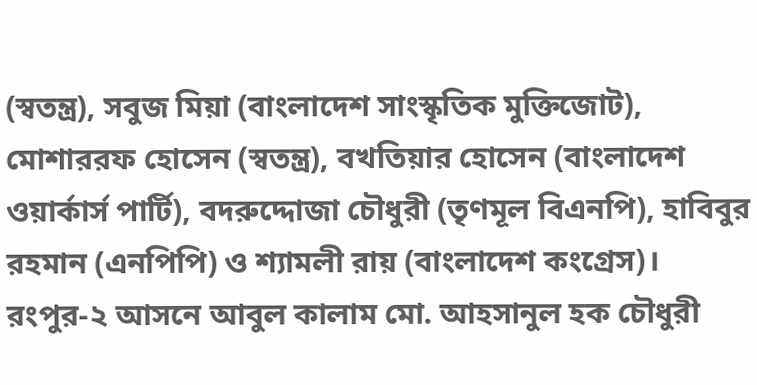(স্বতন্ত্র), সবুজ মিয়া (বাংলাদেশ সাংস্কৃতিক মুক্তিজোট), মোশাররফ হোসেন (স্বতন্ত্র), বখতিয়ার হোসেন (বাংলাদেশ ওয়ার্কার্স পার্টি), বদরুদ্দোজা চৌধুরী (তৃণমূল বিএনপি), হাবিবুর রহমান (এনপিপি) ও শ্যামলী রায় (বাংলাদেশ কংগ্রেস)। রংপুর-২ আসনে আবুল কালাম মো. আহসানুল হক চৌধুরী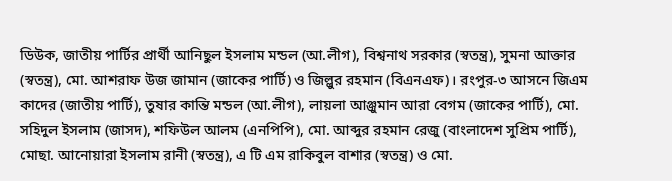ডিউক, জাতীয় পার্টির প্রার্থী আনিছুল ইসলাম মন্ডল (আ.লীগ), বিশ্বনাথ সরকার (স্বতন্ত্র), সুমনা আক্তার (স্বতন্ত্র), মো. আশরাফ উজ জামান (জাকের পার্টি) ও জিল্লুর রহমান (বিএনএফ)। রংপুর-৩ আসনে জিএম কাদের (জাতীয় পার্টি), তুষার কান্তি মন্ডল (আ.লীগ), লায়লা আঞ্জুমান আরা বেগম (জাকের পার্টি), মো. সহিদুল ইসলাম (জাসদ), শফিউল আলম (এনপিপি), মো. আব্দুর রহমান রেজু (বাংলাদেশ সুপ্রিম পার্টি), মোছা. আনোয়ারা ইসলাম রানী (স্বতন্ত্র), এ টি এম রাকিবুল বাশার (স্বতন্ত্র) ও মো.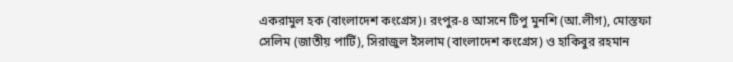একরামুল হক (বাংলাদেশ কংগ্রেস)। রংপুর-৪ আসনে টিপু মুনশি (আ.লীগ), মোস্তফা সেলিম (জাতীয় পার্টি), সিরাজুল ইসলাম (বাংলাদেশ কংগ্রেস) ও হাকিবুর রহমান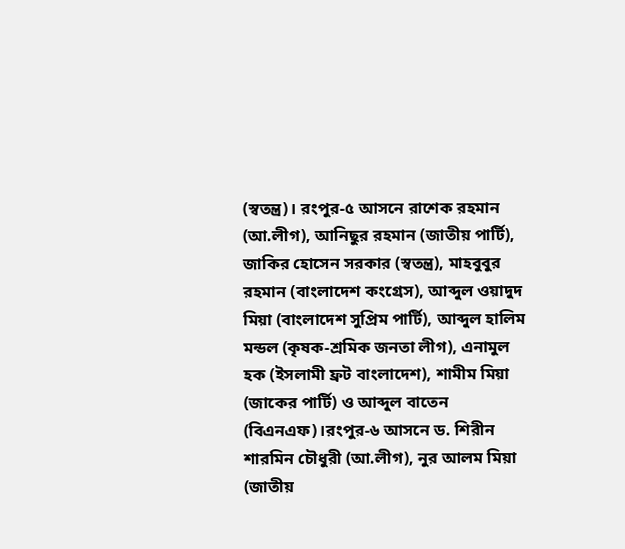(স্বতন্ত্র)। রংপুর-৫ আসনে রাশেক রহমান (আ.লীগ), আনিছুর রহমান (জাতীয় পার্টি), জাকির হোসেন সরকার (স্বতন্ত্র), মাহবুবুর রহমান (বাংলাদেশ কংগ্রেস), আব্দুল ওয়াদুদ মিয়া (বাংলাদেশ সুপ্রিম পার্টি), আব্দুল হালিম মন্ডল (কৃষক-শ্রমিক জনতা লীগ), এনামুল হক (ইসলামী ফ্রট বাংলাদেশ), শামীম মিয়া (জাকের পার্টি) ও আব্দুল বাতেন (বিএনএফ)।রংপুর-৬ আসনে ড. শিরীন শারমিন চৌধুরী (আ.লীগ), নুর আলম মিয়া (জাতীয়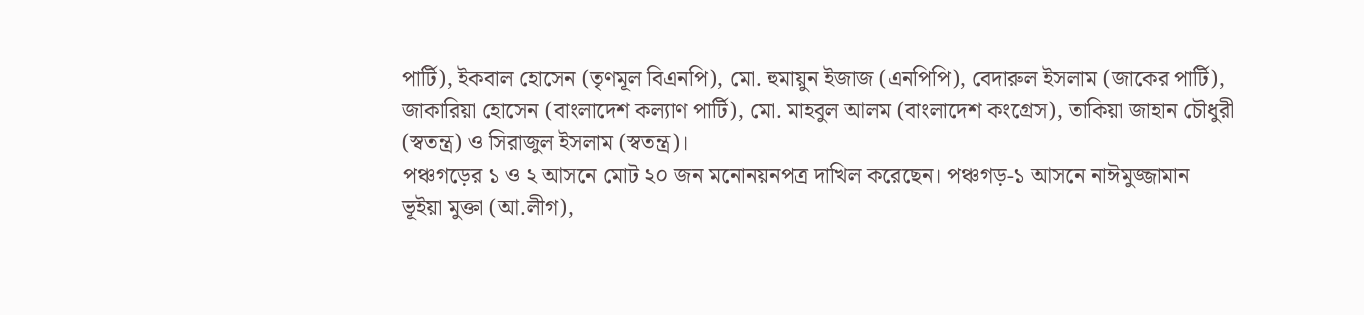পার্টি), ইকবাল হোসেন (তৃণমূল বিএনপি), মো. হুমায়ুন ইজাজ (এনপিপি), বেদারুল ইসলাম (জাকের পার্টি), জাকারিয়া হোসেন (বাংলাদেশ কল্যাণ পার্টি), মো. মাহবুল আলম (বাংলাদেশ কংগ্রেস), তাকিয়া জাহান চৌধুরী (স্বতন্ত্র) ও সিরাজুল ইসলাম (স্বতন্ত্র)।
পঞ্চগড়ের ১ ও ২ আসনে মোট ২০ জন মনোনয়নপত্র দাখিল করেছেন। পঞ্চগড়-১ আসনে নাঈমুজ্জামান ভূইয়া মুক্তা (আ.লীগ),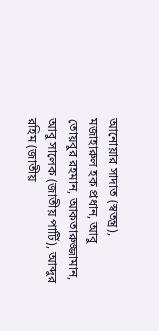আনোয়ার সাদাত (স্বতন্ত্র), মজাহারুল হক প্রধান, আবু তোয়বুর রহমান, আকতারুজ্জামান, আবু সালেক (জাতীয় পার্টি), আব্দুর রহিম (জাতীয়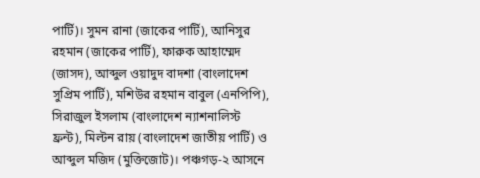পার্টি)। সুমন রানা (জাকের পার্টি), আনিসুর রহমান (জাকের পার্টি), ফারুক আহাম্মেদ (জাসদ), আব্দুল ওয়াদুদ বাদশা (বাংলাদেশ সুপ্রিম পার্টি), মশিউর রহমান বাবুল (এনপিপি), সিরাজুল ইসলাম (বাংলাদেশ ন্যাশনালিস্ট ফ্রন্ট), মিল্টন রায় (বাংলাদেশ জাতীয় পার্টি) ও আব্দুল মজিদ (মুক্তিজোট)। পঞ্চগড়-২ আসনে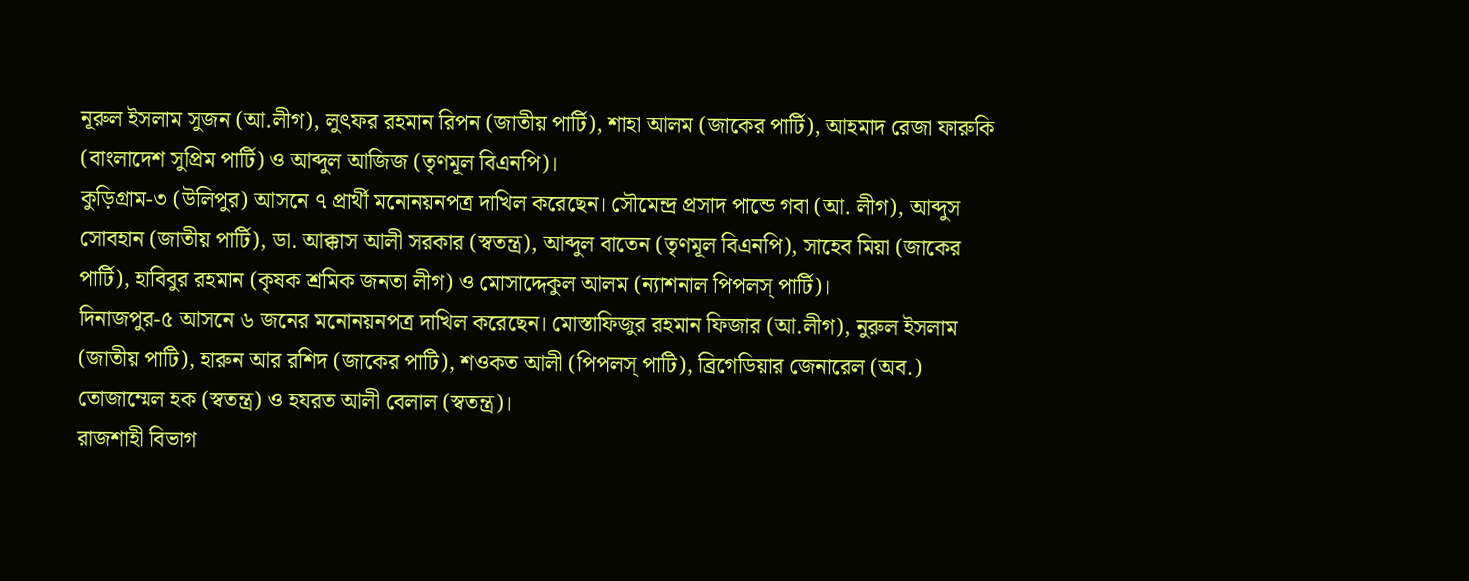নূরুল ইসলাম সুজন (আ.লীগ), লুৎফর রহমান রিপন (জাতীয় পার্টি), শাহা আলম (জাকের পার্টি), আহমাদ রেজা ফারুকি (বাংলাদেশ সুপ্রিম পার্টি) ও আব্দুল আজিজ (তৃণমূল বিএনপি)।
কুড়িগ্রাম-৩ (উলিপুর) আসনে ৭ প্রার্থী মনোনয়নপত্র দাখিল করেছেন। সৌমেন্দ্র প্রসাদ পান্ডে গবা (আ. লীগ), আব্দুস সোবহান (জাতীয় পার্টি), ডা. আক্কাস আলী সরকার (স্বতন্ত্র), আব্দুল বাতেন (তৃণমূল বিএনপি), সাহেব মিয়া (জাকের পার্টি), হাবিবুর রহমান (কৃষক শ্রমিক জনতা লীগ) ও মোসাদ্দেকুল আলম (ন্যাশনাল পিপলস্ পার্টি)।
দিনাজপুর-৫ আসনে ৬ জনের মনোনয়নপত্র দাখিল করেছেন। মোস্তাফিজুর রহমান ফিজার (আ.লীগ), নুরুল ইসলাম (জাতীয় পাটি), হারুন আর রশিদ (জাকের পাটি), শওকত আলী (পিপলস্ পাটি), ব্রিগেডিয়ার জেনারেল (অব.) তোজাম্মেল হক (স্বতন্ত্র) ও হযরত আলী বেলাল (স্বতন্ত্র)।
রাজশাহী বিভাগ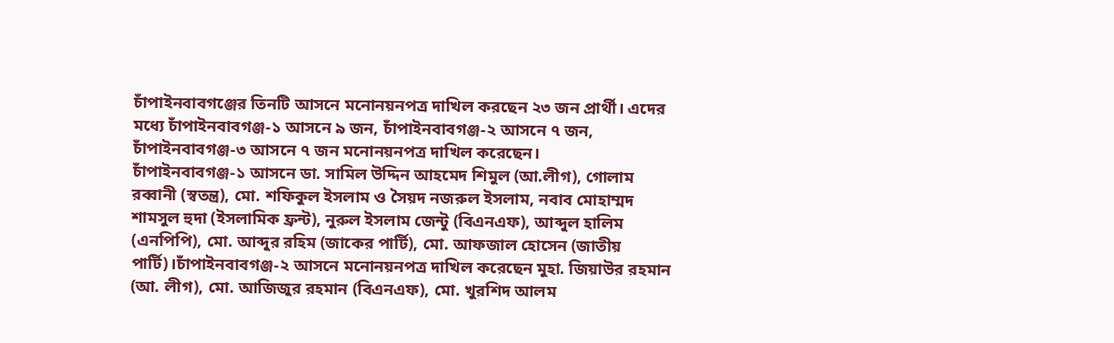চাঁপাইনবাবগঞ্জের তিনটি আসনে মনোনয়নপত্র দাখিল করছেন ২৩ জন প্রার্থী। এদের মধ্যে চাঁপাইনবাবগঞ্জ-১ আসনে ৯ জন, চাঁপাইনবাবগঞ্জ-২ আসনে ৭ জন, চাঁপাইনবাবগঞ্জ-৩ আসনে ৭ জন মনোনয়নপত্র দাখিল করেছেন।
চাঁপাইনবাবগঞ্জ-১ আসনে ডা. সামিল উদ্দিন আহমেদ শিমুল (আ.লীগ), গোলাম রব্বানী (স্বতন্ত্র), মো. শফিকুল ইসলাম ও সৈয়দ নজরুল ইসলাম, নবাব মোহাম্মদ শামসুল হুদা (ইসলামিক ফ্রন্ট), নুরুল ইসলাম জেন্টু (বিএনএফ), আব্দুল হালিম (এনপিপি), মো. আব্দুর রহিম (জাকের পার্টি), মো. আফজাল হোসেন (জাতীয় পার্টি)।চাঁপাইনবাবগঞ্জ-২ আসনে মনোনয়নপত্র দাখিল করেছেন মুহা. জিয়াউর রহমান (আ. লীগ), মো. আজিজুর রহমান (বিএনএফ), মো. খুরশিদ আলম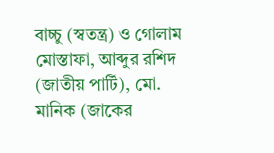বাচ্চু (স্বতন্ত্র) ও গোলাম মোস্তাফা, আব্দুর রশিদ (জাতীয় পার্টি), মো. মানিক (জাকের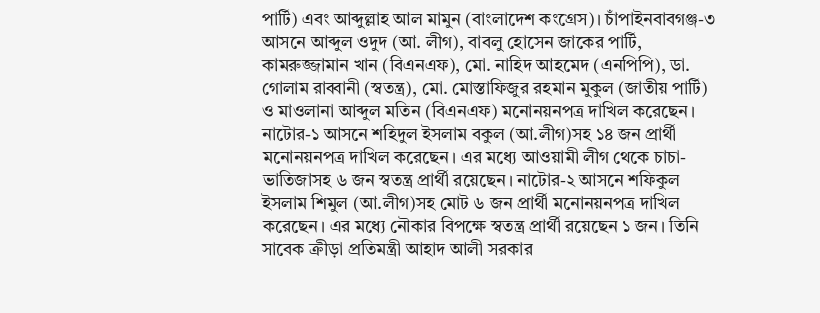পার্টি) এবং আব্দুল্লাহ আল মামুন (বাংলাদেশ কংগ্রেস)। চাঁপাইনবাবগঞ্জ-৩ আসনে আব্দুল ওদুদ (আ. লীগ), বাবলু হোসেন জাকের পার্টি, কামরুজ্জামান খান (বিএনএফ), মো. নাহিদ আহমেদ (এনপিপি), ডা. গোলাম রাব্বানী (স্বতন্ত্র), মো. মোস্তাফিজুর রহমান মুকুল (জাতীয় পার্টি) ও মাওলানা আব্দুল মতিন (বিএনএফ) মনোনয়নপত্র দাখিল করেছেন।
নাটোর-১ আসনে শহিদুল ইসলাম বকুল (আ.লীগ)সহ ১৪ জন প্রার্থী মনোনয়নপত্র দাখিল করেছেন। এর মধ্যে আওয়ামী লীগ থেকে চাচা-ভাতিজাসহ ৬ জন স্বতন্ত্র প্রার্থী রয়েছেন। নাটোর-২ আসনে শফিকুল ইসলাম শিমুল (আ.লীগ)সহ মোট ৬ জন প্রার্থী মনোনয়নপত্র দাখিল করেছেন। এর মধ্যে নৌকার বিপক্ষে স্বতন্ত্র প্রার্থী রয়েছেন ১ জন। তিনি সাবেক ক্রীড়া প্রতিমন্ত্রী আহাদ আলী সরকার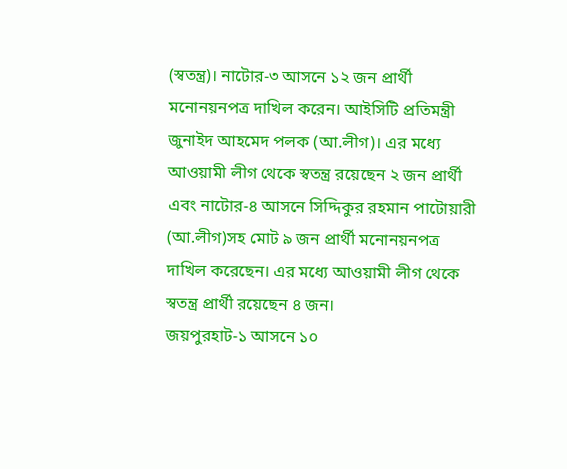(স্বতন্ত্র)। নাটোর-৩ আসনে ১২ জন প্রার্থী মনোনয়নপত্র দাখিল করেন। আইসিটি প্রতিমন্ত্রী জুনাইদ আহমেদ পলক (আ.লীগ)। এর মধ্যে আওয়ামী লীগ থেকে স্বতন্ত্র রয়েছেন ২ জন প্রার্থী এবং নাটোর-৪ আসনে সিদ্দিকুর রহমান পাটোয়ারী (আ.লীগ)সহ মোট ৯ জন প্রার্থী মনোনয়নপত্র দাখিল করেছেন। এর মধ্যে আওয়ামী লীগ থেকে স্বতন্ত্র প্রার্থী রয়েছেন ৪ জন।
জয়পুরহাট-১ আসনে ১০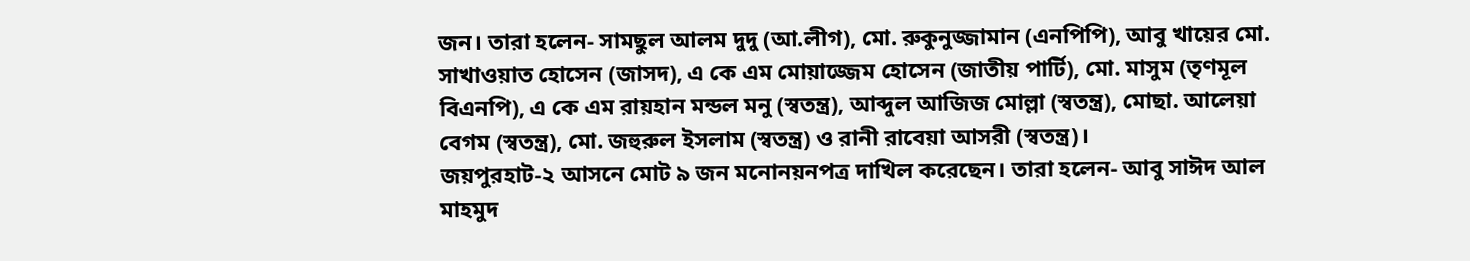জন। তারা হলেন- সামছুল আলম দুদু (আ.লীগ), মো. রুকুনুজ্জামান (এনপিপি), আবু খায়ের মো. সাখাওয়াত হোসেন (জাসদ), এ কে এম মোয়াজ্জেম হোসেন (জাতীয় পার্টি), মো. মাসুম (তৃণমূল বিএনপি), এ কে এম রায়হান মন্ডল মনু (স্বতন্ত্র), আব্দুল আজিজ মোল্লা (স্বতন্ত্র), মোছা. আলেয়া বেগম (স্বতন্ত্র), মো. জহুরুল ইসলাম (স্বতন্ত্র) ও রানী রাবেয়া আসরী (স্বতন্ত্র)।
জয়পুরহাট-২ আসনে মোট ৯ জন মনোনয়নপত্র দাখিল করেছেন। তারা হলেন- আবু সাঈদ আল মাহমুদ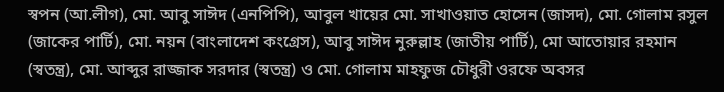স্বপন (আ.লীগ), মো. আবু সাঈদ (এনপিপি), আবুল খায়ের মো. সাখাওয়াত হোসেন (জাসদ), মো. গোলাম রসুল (জাকের পার্টি), মো. নয়ন (বাংলাদেশ কংগ্রেস), আবু সাঈদ নুরুল্লাহ (জাতীয় পার্টি), মো আতোয়ার রহমান (স্বতন্ত্র), মো. আব্দুর রাজ্জাক সরদার (স্বতন্ত্র) ও মো. গোলাম মাহফুজ চৌধুরী ওরফে অবসর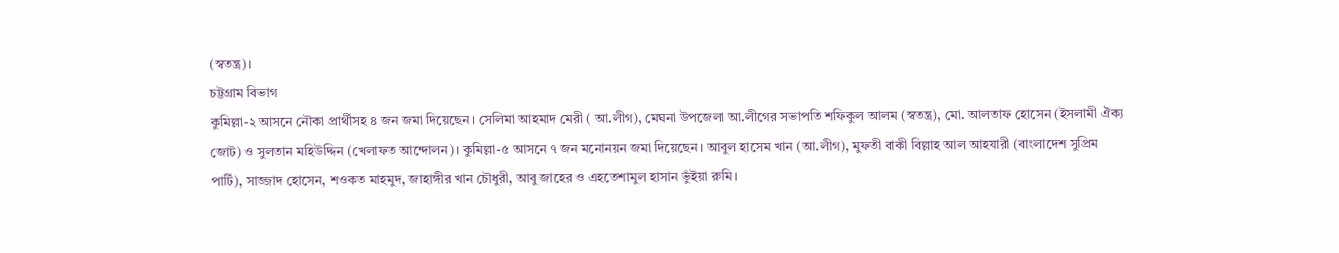(স্বতন্ত্র)।
চট্টগ্রাম বিভাগ
কুমিল্লা-২ আসনে নৌকা প্রার্থীসহ ৪ জন জমা দিয়েছেন। সেলিমা আহমাদ মেরী ( আ.লীগ), মেঘনা উপজেলা আ.লীগের সভাপতি শফিকুল আলম (স্বতন্ত্র), মো. আলতাফ হোসেন (ইসলামী ঐক্য জোট) ও সুলতান মহিউদ্দিন (খেলাফত আন্দোলন)। কুমিল্লা-৫ আসনে ৭ জন মনোনয়ন জমা দিয়েছেন। আবুল হাসেম খান (আ.লীগ), মুফতী বাকী বিল্লাহ আল আহযারী (বাংলাদেশ সুপ্রিম পার্টি), সাজ্জাদ হোসেন, শওকত মাহমুদ, জাহাঙ্গীর খান চৌধুরী, আবু জাহের ও এহতেশামুল হাসান ভুঁইয়া রুমি।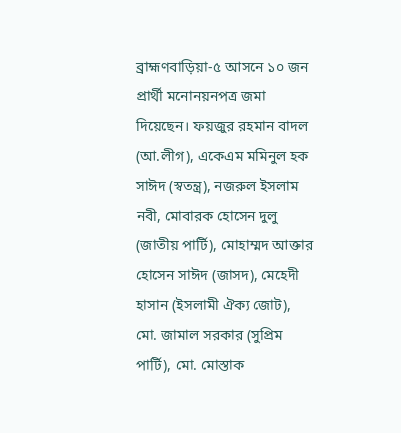ব্রাহ্মণবাড়িয়া-৫ আসনে ১০ জন প্রার্থী মনোনয়নপত্র জমা দিয়েছেন। ফয়জুর রহমান বাদল (আ.লীগ), একেএম মমিনুল হক সাঈদ (স্বতন্ত্র), নজরুল ইসলাম নবী, মোবারক হোসেন দুলু (জাতীয় পার্টি), মোহাম্মদ আক্তার হোসেন সাঈদ (জাসদ), মেহেদী হাসান (ইসলামী ঐক্য জোট), মো. জামাল সরকার (সুপ্রিম পার্টি), মো. মোস্তাক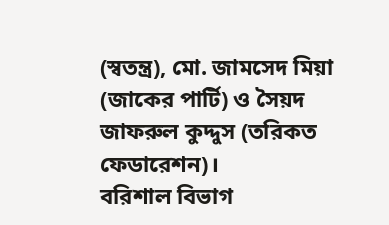(স্বতন্ত্র), মো. জামসেদ মিয়া (জাকের পার্টি) ও সৈয়দ জাফরুল কুদ্দুস (তরিকত ফেডারেশন)।
বরিশাল বিভাগ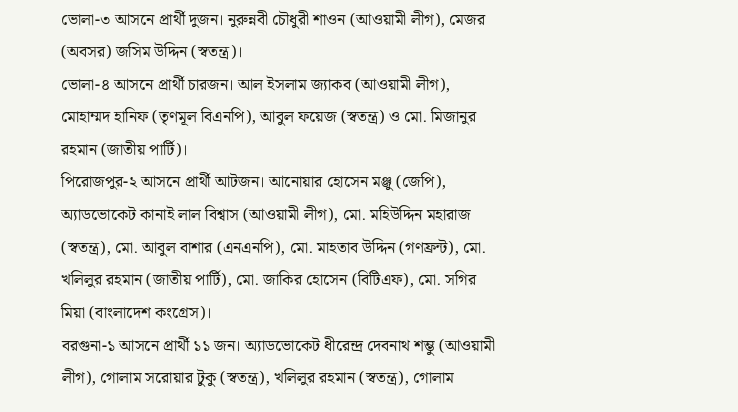ভোলা-৩ আসনে প্রার্থী দুজন। নুরুন্নবী চৌধুরী শাওন (আওয়ামী লীগ), মেজর (অবসর) জসিম উদ্দিন (স্বতন্ত্র)।
ভোলা-৪ আসনে প্রার্থী চারজন। আল ইসলাম জ্যাকব (আওয়ামী লীগ), মোহাম্মদ হানিফ (তৃণমূল বিএনপি), আবুল ফয়েজ (স্বতন্ত্র) ও মো. মিজানুর রহমান (জাতীয় পার্টি)।
পিরোজপুর-২ আসনে প্রার্থী আটজন। আনোয়ার হোসেন মঞ্জু (জেপি), অ্যাডভোকেট কানাই লাল বিশ্বাস (আওয়ামী লীগ), মো. মহিউদ্দিন মহারাজ (স্বতন্ত্র), মো. আবুল বাশার (এনএনপি), মো. মাহতাব উদ্দিন (গণফ্রন্ট), মো. খলিলুর রহমান (জাতীয় পার্টি), মো. জাকির হোসেন (বিটিএফ), মো. সগির মিয়া (বাংলাদেশ কংগ্রেস)।
বরগুনা-১ আসনে প্রার্থী ১১ জন। অ্যাডভোকেট ধীরেন্দ্র দেবনাথ শম্ভু (আওয়ামী লীগ), গোলাম সরোয়ার টুকু (স্বতন্ত্র), খলিলুর রহমান (স্বতন্ত্র), গোলাম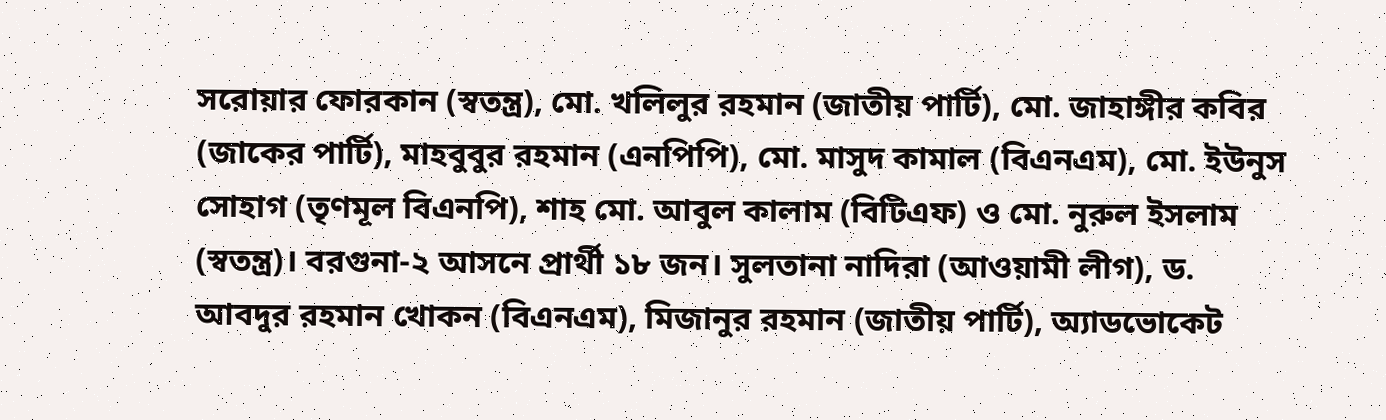সরোয়ার ফোরকান (স্বতন্ত্র), মো. খলিলুর রহমান (জাতীয় পার্টি), মো. জাহাঙ্গীর কবির (জাকের পার্টি), মাহবুবুর রহমান (এনপিপি), মো. মাসুদ কামাল (বিএনএম), মো. ইউনুস সোহাগ (তৃণমূল বিএনপি), শাহ মো. আবুল কালাম (বিটিএফ) ও মো. নুরুল ইসলাম (স্বতন্ত্র)। বরগুনা-২ আসনে প্রার্থী ১৮ জন। সুলতানা নাদিরা (আওয়ামী লীগ), ড. আবদুর রহমান খোকন (বিএনএম), মিজানুর রহমান (জাতীয় পার্টি), অ্যাডভোকেট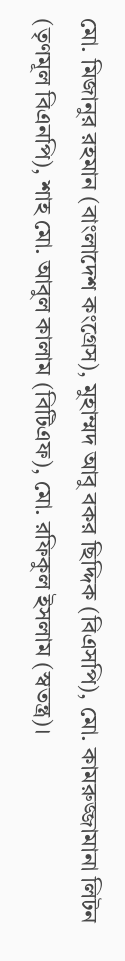মো. মিজানুর রহমান (বাংলাদেশ কংগ্রেস), মুহাম্মদ আবু বকর ছিদ্দিক (বিএসপি), মো. কামরুজ্জামানা লিটন (তৃণমূল বিএনপি), শাহ মো. আবুল কালাম (বিটিএফ), মো. রফিকুল ইসলাম (স্বতন্ত্র)।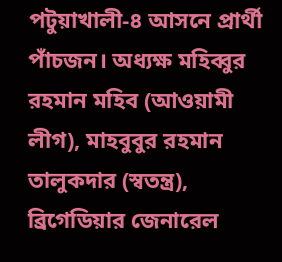পটুয়াখালী-৪ আসনে প্রার্থী পাঁচজন। অধ্যক্ষ মহিব্বুর রহমান মহিব (আওয়ামী লীগ), মাহবুবুর রহমান তালুকদার (স্বতন্ত্র), ব্রিগেডিয়ার জেনারেল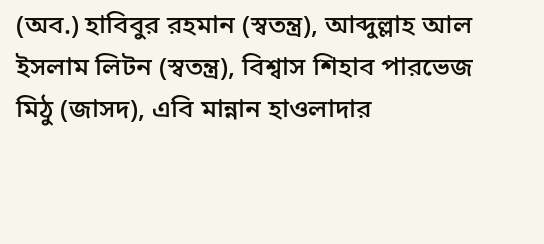(অব.) হাবিবুর রহমান (স্বতন্ত্র), আব্দুল্লাহ আল ইসলাম লিটন (স্বতন্ত্র), বিশ্বাস শিহাব পারভেজ মিঠু (জাসদ), এবি মান্নান হাওলাদার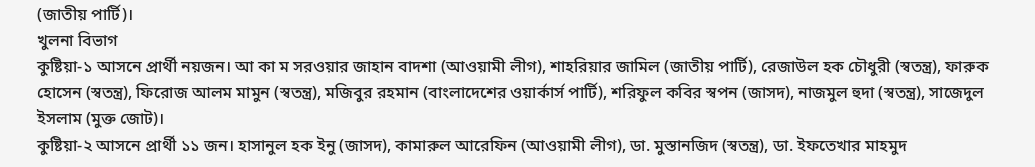(জাতীয় পার্টি)।
খুলনা বিভাগ
কুষ্টিয়া-১ আসনে প্রার্থী নয়জন। আ কা ম সরওয়ার জাহান বাদশা (আওয়ামী লীগ), শাহরিয়ার জামিল (জাতীয় পার্টি), রেজাউল হক চৌধুরী (স্বতন্ত্র), ফারুক হোসেন (স্বতন্ত্র), ফিরোজ আলম মামুন (স্বতন্ত্র), মজিবুর রহমান (বাংলাদেশের ওয়ার্কার্স পার্টি), শরিফুল কবির স্বপন (জাসদ), নাজমুল হুদা (স্বতন্ত্র), সাজেদুল ইসলাম (মুক্ত জোট)।
কুষ্টিয়া-২ আসনে প্রার্থী ১১ জন। হাসানুল হক ইনু (জাসদ), কামারুল আরেফিন (আওয়ামী লীগ), ডা. মুস্তানজিদ (স্বতন্ত্র), ডা. ইফতেখার মাহমুদ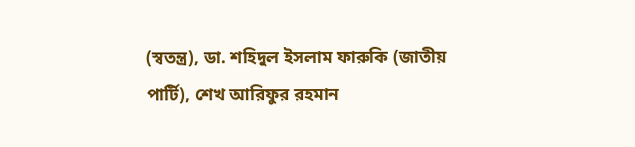(স্বতন্ত্র), ডা. শহিদুল ইসলাম ফারুকি (জাতীয় পার্টি), শেখ আরিফুর রহমান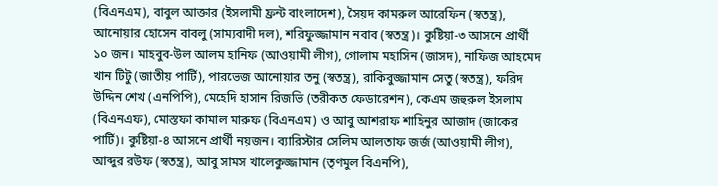(বিএনএম), বাবুল আক্তার (ইসলামী ফ্রন্ট বাংলাদেশ), সৈয়দ কামরুল আরেফিন (স্বতন্ত্র), আনোয়ার হোসেন বাবলু (সাম্যবাদী দল), শরিফুজ্জামান নবাব (স্বতন্ত্র)। কুষ্টিয়া-৩ আসনে প্রার্থী ১০ জন। মাহবুব-উল আলম হানিফ (আওয়ামী লীগ), গোলাম মহাসিন (জাসদ), নাফিজ আহমেদ খান টিটু (জাতীয় পার্টি), পারভেজ আনোয়ার তনু (স্বতন্ত্র), রাকিবুজ্জামান সেতু (স্বতন্ত্র), ফরিদ উদ্দিন শেখ (এনপিপি), মেহেদি হাসান রিজভি (তরীকত ফেডারেশন), কেএম জহুরুল ইসলাম (বিএনএফ), মোস্তফা কামাল মারুফ (বিএনএম) ও আবু আশরাফ শাহিনুর আজাদ (জাকের পার্টি)। কুষ্টিয়া-৪ আসনে প্রার্থী নয়জন। ব্যারিস্টার সেলিম আলতাফ জর্জ (আওয়ামী লীগ), আব্দুর রউফ (স্বতন্ত্র), আবু সামস খালেকুজ্জামান (তৃণমুল বিএনপি),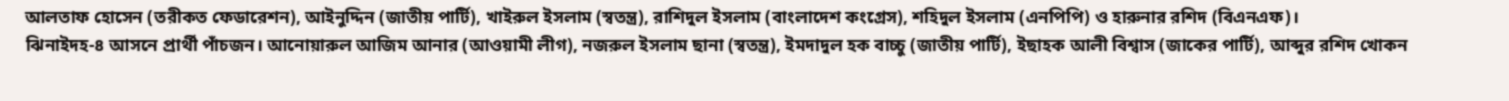আলতাফ হোসেন (তরীকত ফেডারেশন), আইনুদ্দিন (জাতীয় পার্টি), খাইরুল ইসলাম (স্বতন্ত্র), রাশিদুল ইসলাম (বাংলাদেশ কংগ্রেস), শহিদুল ইসলাম (এনপিপি) ও হারুনার রশিদ (বিএনএফ)।
ঝিনাইদহ-৪ আসনে প্রার্থী পাঁচজন। আনোয়ারুল আজিম আনার (আওয়ামী লীগ), নজরুল ইসলাম ছানা (স্বতন্ত্র), ইমদাদুল হক বাচ্চু (জাতীয় পার্টি), ইছাহক আলী বিশ্বাস (জাকের পার্টি), আব্দুর রশিদ খোকন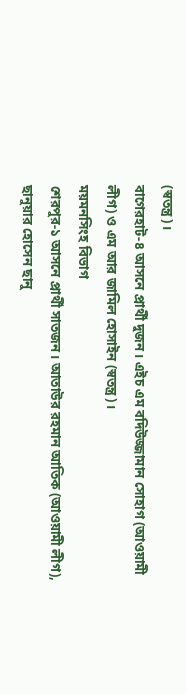(স্বতন্ত্র)।
বাগেরহাট-৪ আসনে প্রার্থী দুজন। এইচ এম বদিউজ্জামান সোহাগ (আওয়ামী লীগ) ও এম আর জামিল হোসাইন (স্বতন্ত্র)।
ময়মনসিংহ বিভাগ
শেরপুর-১ আসনে প্রার্থী সাতজন। আতাউর রহমান আতিক (আওয়ামী লীগ), ছানুয়ার হোসেন ছানু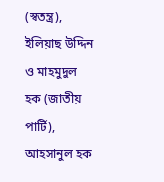(স্বতন্ত্র), ইলিয়াছ উদ্দিন ও মাহমুদুল হক (জাতীয় পার্টি), আহসানুল হক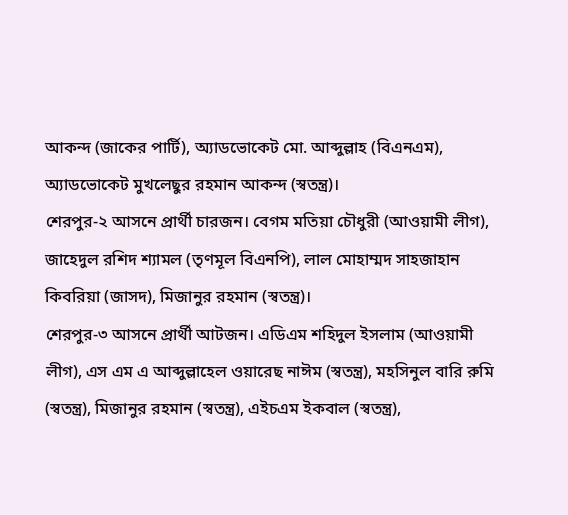আকন্দ (জাকের পার্টি), অ্যাডভোকেট মো. আব্দুল্লাহ (বিএনএম), অ্যাডভোকেট মুখলেছুর রহমান আকন্দ (স্বতন্ত্র)।
শেরপুর-২ আসনে প্রার্থী চারজন। বেগম মতিয়া চৌধুরী (আওয়ামী লীগ), জাহেদুল রশিদ শ্যামল (তৃণমূল বিএনপি), লাল মোহাম্মদ সাহজাহান কিবরিয়া (জাসদ), মিজানুর রহমান (স্বতন্ত্র)।
শেরপুর-৩ আসনে প্রার্থী আটজন। এডিএম শহিদুল ইসলাম (আওয়ামী লীগ), এস এম এ আব্দুল্লাহেল ওয়ারেছ নাঈম (স্বতন্ত্র), মহসিনুল বারি রুমি (স্বতন্ত্র), মিজানুর রহমান (স্বতন্ত্র), এইচএম ইকবাল (স্বতন্ত্র),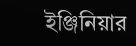ইঞ্জিনিয়ার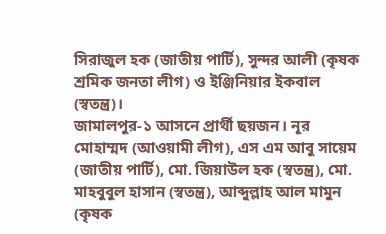সিরাজুল হক (জাতীয় পার্টি), সুন্দর আলী (কৃষক শ্রমিক জনতা লীগ) ও ইঞ্জিনিয়ার ইকবাল (স্বতন্ত্র)।
জামালপুর-১ আসনে প্রার্থী ছয়জন। নূর মোহাম্মদ (আওয়ামী লীগ), এস এম আবু সায়েম (জাতীয় পার্টি), মো. জিয়াউল হক (স্বতন্ত্র), মো. মাহবুবুল হাসান (স্বতন্ত্র), আব্দুল্লাহ আল মামুন (কৃষক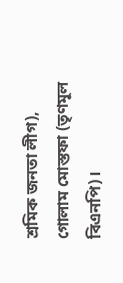শ্রমিক জনতা লীগ), গোলাম মোস্তফা (তৃণমূল বিএনপি)।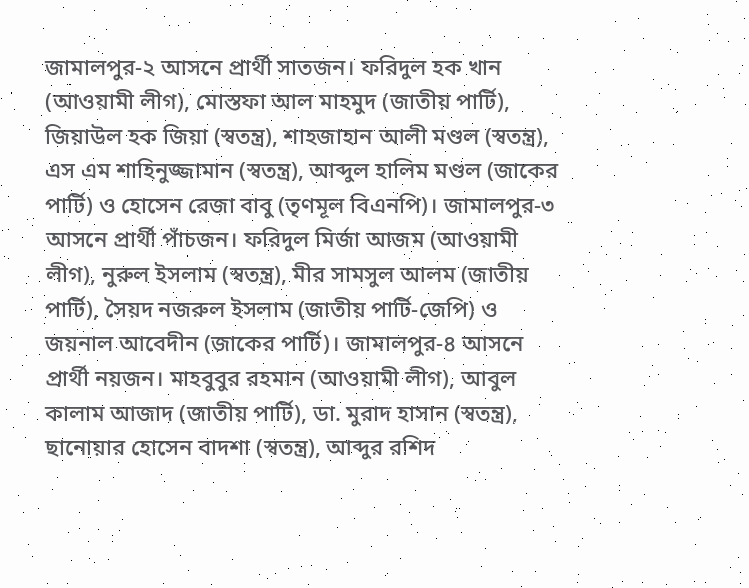জামালপুর-২ আসনে প্রার্থী সাতজন। ফরিদুল হক খান (আওয়ামী লীগ), মোস্তফা আল মাহমুদ (জাতীয় পার্টি), জিয়াউল হক জিয়া (স্বতন্ত্র), শাহজাহান আলী মণ্ডল (স্বতন্ত্র), এস এম শাহিনুজ্জামান (স্বতন্ত্র), আব্দুল হালিম মণ্ডল (জাকের পার্টি) ও হোসেন রেজা বাবু (তৃণমূল বিএনপি)। জামালপুর-৩ আসনে প্রার্থী পাঁচজন। ফরিদুল মির্জা আজম (আওয়ামী লীগ), নুরুল ইসলাম (স্বতন্ত্র), মীর সামসুল আলম (জাতীয় পার্টি), সৈয়দ নজরুল ইসলাম (জাতীয় পার্টি-জেপি) ও জয়নাল আবেদীন (জাকের পার্টি)। জামালপুর-৪ আসনে প্রার্থী নয়জন। মাহবুবুর রহমান (আওয়ামী লীগ), আবুল কালাম আজাদ (জাতীয় পার্টি), ডা. মুরাদ হাসান (স্বতন্ত্র), ছানোয়ার হোসেন বাদশা (স্বতন্ত্র), আব্দুর রশিদ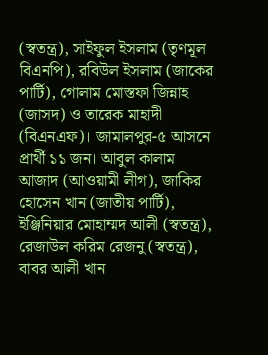(স্বতন্ত্র), সাইফুল ইসলাম (তৃণমূল বিএনপি), রবিউল ইসলাম (জাকের পার্টি), গোলাম মোস্তফা জিন্নাহ (জাসদ) ও তারেক মাহাদী (বিএনএফ)। জামালপুর-৫ আসনে প্রার্থী ১১ জন। আবুল কালাম আজাদ (আওয়ামী লীগ), জাকির হোসেন খান (জাতীয় পার্টি), ইঞ্জিনিয়ার মোহাম্মদ আলী (স্বতন্ত্র), রেজাউল করিম রেজনু (স্বতন্ত্র), বাবর আলী খান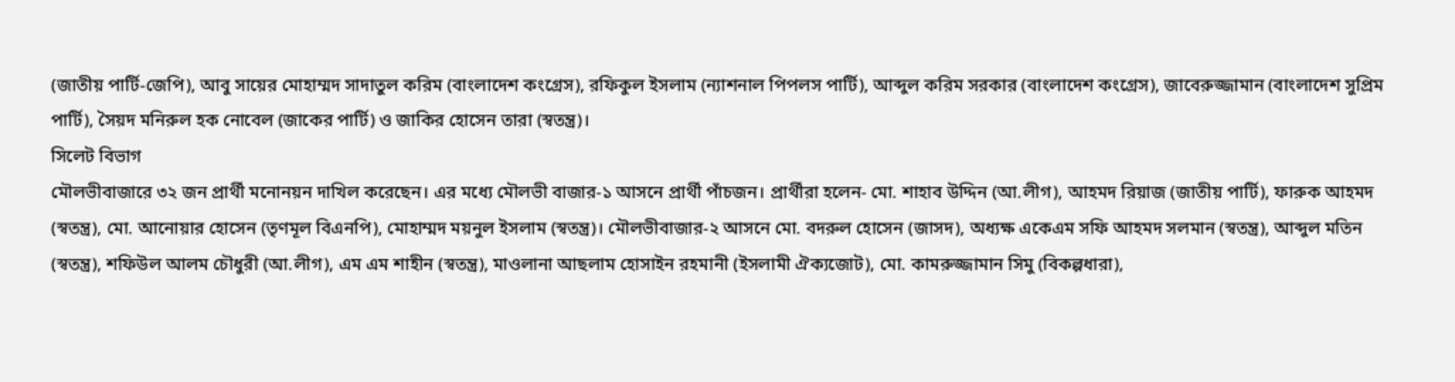(জাতীয় পার্টি-জেপি), আবু সায়ের মোহাম্মদ সাদাতুল করিম (বাংলাদেশ কংগ্রেস), রফিকুল ইসলাম (ন্যাশনাল পিপলস পার্টি), আব্দুল করিম সরকার (বাংলাদেশ কংগ্রেস), জাবেরুজ্জামান (বাংলাদেশ সুপ্রিম পার্টি), সৈয়দ মনিরুল হক নোবেল (জাকের পার্টি) ও জাকির হোসেন তারা (স্বতন্ত্র)।
সিলেট বিভাগ
মৌলভীবাজারে ৩২ জন প্রার্থী মনোনয়ন দাখিল করেছেন। এর মধ্যে মৌলভী বাজার-১ আসনে প্রার্থী পাঁচজন। প্রার্থীরা হলেন- মো. শাহাব উদ্দিন (আ.লীগ), আহমদ রিয়াজ (জাতীয় পার্টি), ফারুক আহমদ (স্বতন্ত্র), মো. আনোয়ার হোসেন (তৃণমূল বিএনপি), মোহাম্মদ ময়নুল ইসলাম (স্বতন্ত্র)। মৌলভীবাজার-২ আসনে মো. বদরুল হোসেন (জাসদ), অধ্যক্ষ একেএম সফি আহমদ সলমান (স্বতন্ত্র), আব্দুল মতিন (স্বতন্ত্র), শফিউল আলম চৌধুরী (আ.লীগ), এম এম শাহীন (স্বতন্ত্র), মাওলানা আছলাম হোসাইন রহমানী (ইসলামী ঐক্যজোট), মো. কামরুজ্জামান সিমু (বিকল্পধারা),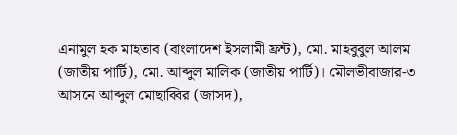এনামুল হক মাহতাব (বাংলাদেশ ইসলামী ফ্রন্ট), মো. মাহবুবুল আলম (জাতীয় পার্টি), মো. আব্দুল মালিক (জাতীয় পার্টি)। মৌলভীবাজার-৩ আসনে আব্দুল মোছাব্বির (জাসদ),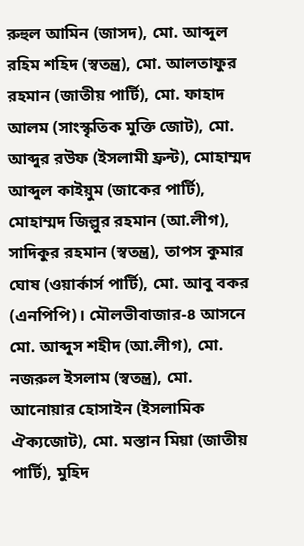রুহুল আমিন (জাসদ), মো. আব্দুল রহিম শহিদ (স্বতন্ত্র), মো. আলতাফুর রহমান (জাতীয় পার্টি), মো. ফাহাদ আলম (সাংস্কৃতিক মুক্তি জোট), মো. আব্দুর রউফ (ইসলামী ফ্রন্ট), মোহাম্মদ আব্দুল কাইয়ুম (জাকের পার্টি), মোহাম্মদ জিল্লুর রহমান (আ.লীগ), সাদিকুর রহমান (স্বতন্ত্র), তাপস কুমার ঘোষ (ওয়ার্কার্স পার্টি), মো. আবু বকর (এনপিপি)। মৌলভীবাজার-৪ আসনে মো. আব্দুস শহীদ (আ.লীগ), মো. নজরুল ইসলাম (স্বতন্ত্র), মো. আনোয়ার হোসাইন (ইসলামিক ঐক্যজোট), মো. মস্তান মিয়া (জাতীয় পার্টি), মুহিদ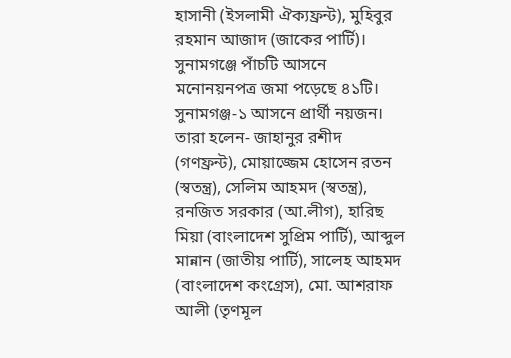হাসানী (ইসলামী ঐক্যফ্রন্ট), মুহিবুর রহমান আজাদ (জাকের পার্টি)।
সুনামগঞ্জে পাঁচটি আসনে মনোনয়নপত্র জমা পড়েছে ৪১টি। সুনামগঞ্জ-১ আসনে প্রার্থী নয়জন। তারা হলেন- জাহানুর রশীদ (গণফ্রন্ট), মোয়াজ্জেম হোসেন রতন (স্বতন্ত্র), সেলিম আহমদ (স্বতন্ত্র), রনজিত সরকার (আ.লীগ), হারিছ মিয়া (বাংলাদেশ সুপ্রিম পার্টি), আব্দুল মান্নান (জাতীয় পার্টি), সালেহ আহমদ (বাংলাদেশ কংগ্রেস), মো. আশরাফ আলী (তৃণমূল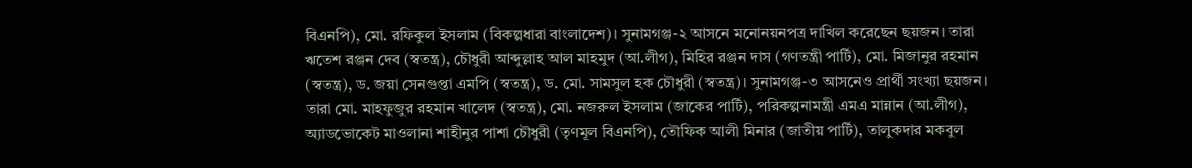বিএনপি), মো. রফিকুল ইসলাম (বিকল্পধারা বাংলাদেশ)। সুনামগঞ্জ-২ আসনে মনোনয়নপত্র দাখিল করেছেন ছয়জন। তারা ঋতেশ রঞ্জন দেব (স্বতন্ত্র), চৌধুরী আব্দুল্লাহ আল মাহমুদ (আ.লীগ), মিহির রঞ্জন দাস (গণতন্ত্রী পার্টি), মো. মিজানুর রহমান (স্বতন্ত্র), ড. জয়া সেনগুপ্তা এমপি (স্বতন্ত্র), ড. মো. সামসুল হক চৌধুরী (স্বতন্ত্র)। সুনামগঞ্জ-৩ আসনেও প্রার্থী সংখ্যা ছয়জন। তারা মো. মাহফুজুর রহমান খালেদ (স্বতন্ত্র), মো. নজরুল ইসলাম (জাকের পার্টি), পরিকল্পনামন্ত্রী এমএ মান্নান (আ.লীগ), অ্যাডভোকেট মাওলানা শাহীনুর পাশা চৌধুরী (তৃণমূল বিএনপি), তৌফিক আলী মিনার (জাতীয় পার্টি), তালুকদার মকবুল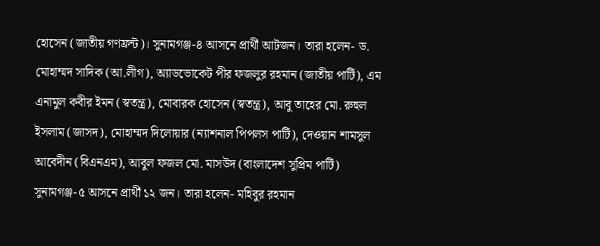হোসেন (জাতীয় গণফ্রন্ট)। সুনামগঞ্জ-৪ আসনে প্রার্থী আটজন। তারা হলেন- ড. মোহাম্মদ সাদিক (আ.লীগ), অ্যাডভোকেট পীর ফজলুর রহমান (জাতীয় পার্টি), এম এনামুল কবীর ইমন (স্বতন্ত্র), মোবারক হোসেন (স্বতন্ত্র), আবু তাহের মো. রুহুল ইসলাম (জাসদ), মোহাম্মদ দিলোয়ার (ন্যাশনাল পিপলস পার্টি), দেওয়ান শামসুল আবেদীন (বিএনএম), আবুল ফজল মো. মাসউদ (বাংলাদেশ সুপ্রিম পার্টি) সুনামগঞ্জ-৫ আসনে প্রার্থী ১২ জন। তারা হলেন- মহিবুর রহমান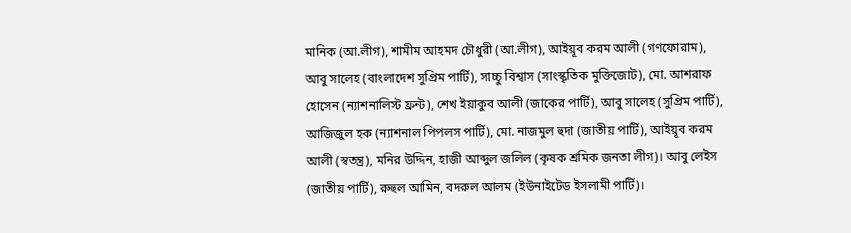মানিক (আ.লীগ), শামীম আহমদ চৌধুরী (আ.লীগ), আইয়ূব করম আলী (গণফোরাম), আবু সালেহ (বাংলাদেশ সুপ্রিম পার্টি), সাচ্চু বিশ্বাস (সাংস্কৃতিক মুক্তিজোট), মো. আশরাফ হোসেন (ন্যাশনালিস্ট ফ্রন্ট), শেখ ইয়াকুব আলী (জাকের পার্টি), আবু সালেহ (সুপ্রিম পার্টি), আজিজুল হক (ন্যাশনাল পিপলস পার্টি), মো. নাজমুল হুদা (জাতীয় পার্টি), আইয়ূব করম আলী (স্বতন্ত্র), মনির উদ্দিন, হাজী আব্দুল জলিল (কৃষক শ্রমিক জনতা লীগ)। আবু লেইস (জাতীয় পার্টি), রুহুল আমিন, বদরুল আলম (ইউনাইটেড ইসলামী পার্টি)।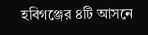হবিগঞ্জের ৪টি আসনে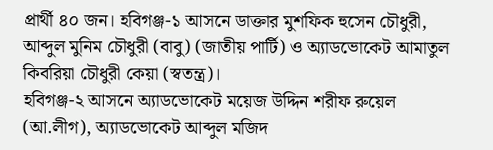প্রার্থী ৪০ জন। হবিগঞ্জ-১ আসনে ডাক্তার মুশফিক হুসেন চৌধুরী, আব্দুল মুনিম চৌধুরী (বাবু) (জাতীয় পার্টি) ও অ্যাডভোকেট আমাতুল কিবরিয়া চৌধুরী কেয়া (স্বতন্ত্র)।
হবিগঞ্জ-২ আসনে অ্যাডভোকেট ময়েজ উদ্দিন শরীফ রুয়েল (আ.লীগ), অ্যাডভোকেট আব্দুল মজিদ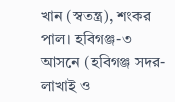খান (স্বতন্ত্র), শংকর পাল। হবিগঞ্জ-৩ আসনে (হবিগঞ্জ সদর-লাখাই ও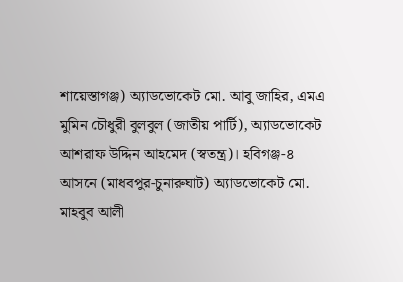শায়েস্তাগঞ্জ) অ্যাডভোকেট মো. আবু জাহির, এমএ মুমিন চৌধুরী বুলবুল (জাতীয় পার্টি), অ্যাডভোকেট আশরাফ উদ্দিন আহমেদ (স্বতন্ত্র)। হবিগঞ্জ-৪ আসনে (মাধবপুর-চুনারুঘাট) অ্যাডভোকেট মো. মাহবুব আলী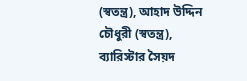(স্বতন্ত্র), আহাদ উদ্দিন চৌধুরী (স্বতন্ত্র), ব্যারিস্টার সৈয়দ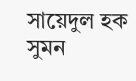সায়েদুল হক সুমন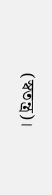(স্বতন্ত্র)।